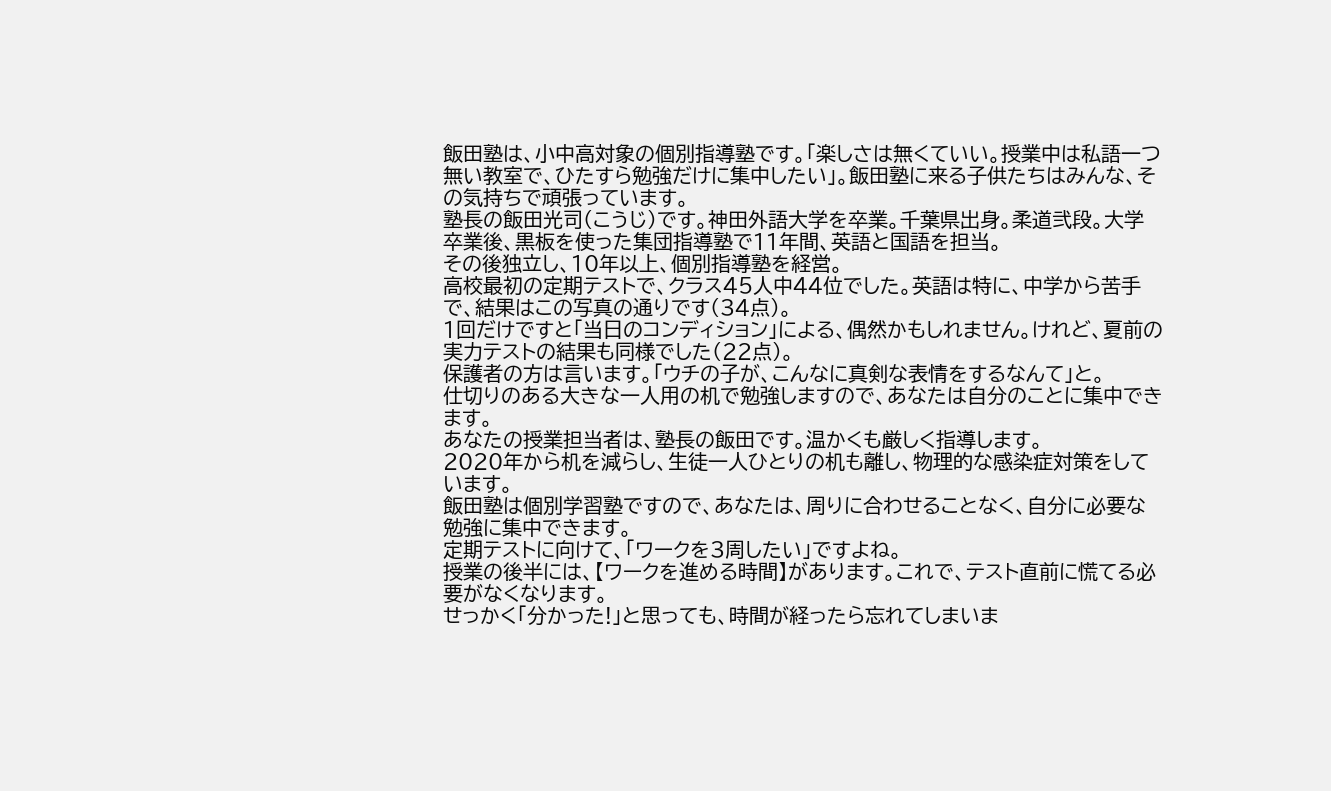飯田塾は、小中高対象の個別指導塾です。「楽しさは無くていい。授業中は私語一つ無い教室で、ひたすら勉強だけに集中したい」。飯田塾に来る子供たちはみんな、その気持ちで頑張っています。
塾長の飯田光司(こうじ)です。神田外語大学を卒業。千葉県出身。柔道弐段。大学卒業後、黒板を使った集団指導塾で11年間、英語と国語を担当。
その後独立し、10年以上、個別指導塾を経営。
高校最初の定期テストで、クラス45人中44位でした。英語は特に、中学から苦手で、結果はこの写真の通りです(34点)。
1回だけですと「当日のコンディション」による、偶然かもしれません。けれど、夏前の実力テストの結果も同様でした(22点)。
保護者の方は言います。「ウチの子が、こんなに真剣な表情をするなんて」と。
仕切りのある大きな一人用の机で勉強しますので、あなたは自分のことに集中できます。
あなたの授業担当者は、塾長の飯田です。温かくも厳しく指導します。
2020年から机を減らし、生徒一人ひとりの机も離し、物理的な感染症対策をしています。
飯田塾は個別学習塾ですので、あなたは、周りに合わせることなく、自分に必要な勉強に集中できます。
定期テストに向けて、「ワークを3周したい」ですよね。
授業の後半には、【ワークを進める時間】があります。これで、テスト直前に慌てる必要がなくなります。
せっかく「分かった!」と思っても、時間が経ったら忘れてしまいま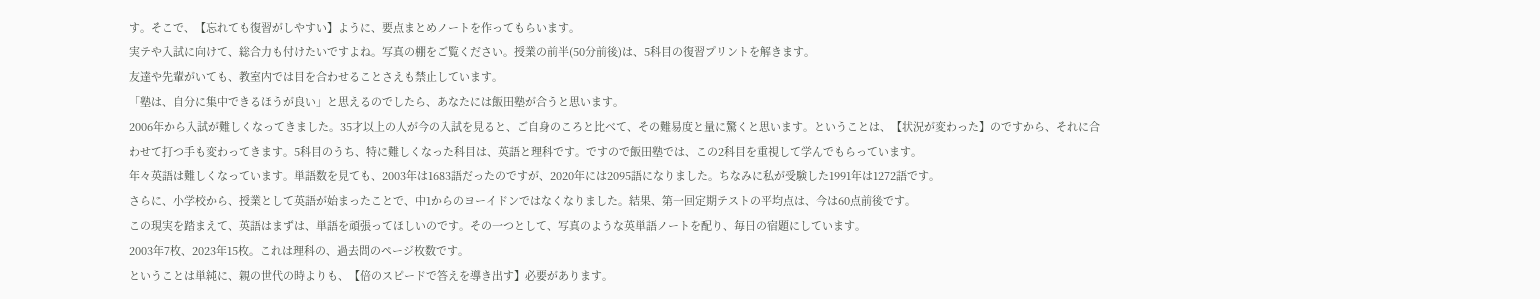す。そこで、【忘れても復習がしやすい】ように、要点まとめノートを作ってもらいます。
実テや入試に向けて、総合力も付けたいですよね。写真の棚をご覧ください。授業の前半(50分前後)は、5科目の復習プリントを解きます。
友達や先輩がいても、教室内では目を合わせることさえも禁止しています。
「塾は、自分に集中できるほうが良い」と思えるのでしたら、あなたには飯田塾が合うと思います。
2006年から入試が難しくなってきました。35才以上の人が今の入試を見ると、ご自身のころと比べて、その難易度と量に驚くと思います。ということは、【状況が変わった】のですから、それに合わせて打つ手も変わってきます。5科目のうち、特に難しくなった科目は、英語と理科です。ですので飯田塾では、この2科目を重視して学んでもらっています。
年々英語は難しくなっています。単語数を見ても、2003年は1683語だったのですが、2020年には2095語になりました。ちなみに私が受験した1991年は1272語です。
さらに、小学校から、授業として英語が始まったことで、中1からのヨーイドンではなくなりました。結果、第一回定期テストの平均点は、今は60点前後です。
この現実を踏まえて、英語はまずは、単語を頑張ってほしいのです。その一つとして、写真のような英単語ノートを配り、毎日の宿題にしています。
2003年7枚、2023年15枚。これは理科の、過去問のページ枚数です。
ということは単純に、親の世代の時よりも、【倍のスピードで答えを導き出す】必要があります。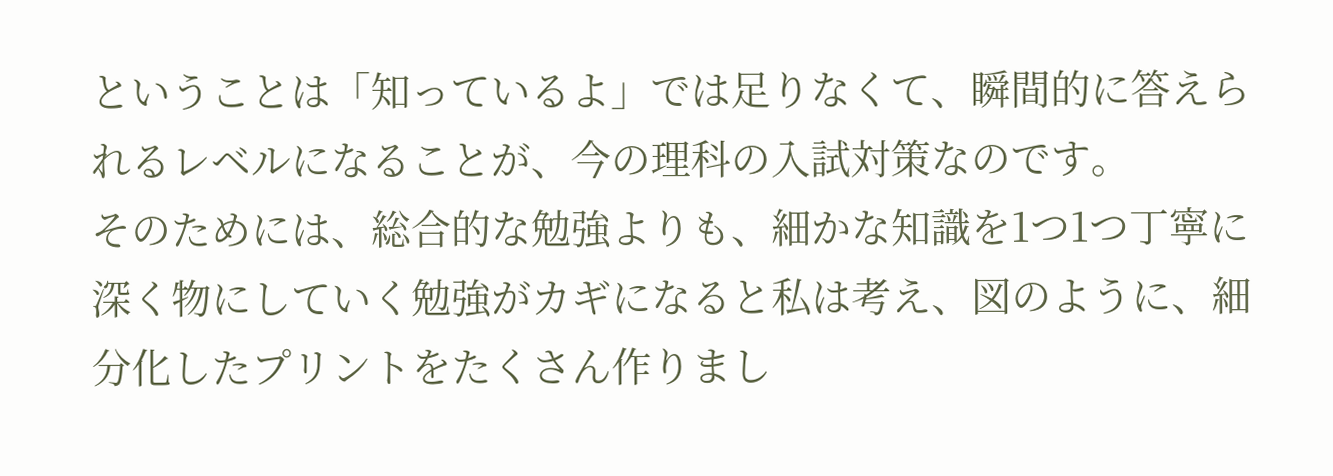ということは「知っているよ」では足りなくて、瞬間的に答えられるレベルになることが、今の理科の入試対策なのです。
そのためには、総合的な勉強よりも、細かな知識を1つ1つ丁寧に深く物にしていく勉強がカギになると私は考え、図のように、細分化したプリントをたくさん作りまし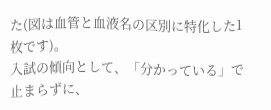た(図は血管と血液名の区別に特化した1枚です)。
入試の傾向として、「分かっている」で止まらずに、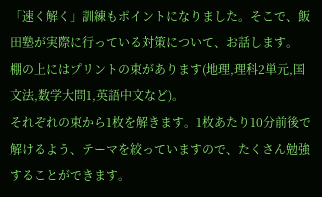「速く解く」訓練もポイントになりました。そこで、飯田塾が実際に行っている対策について、お話します。
棚の上にはプリントの束があります(地理,理科2単元,国文法,数学大問1,英語中文など)。
それぞれの束から1枚を解きます。1枚あたり10分前後で解けるよう、テーマを絞っていますので、たくさん勉強することができます。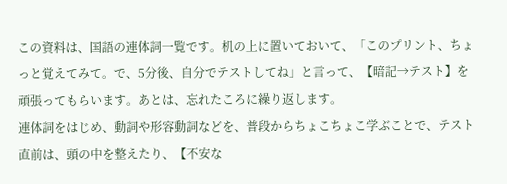この資料は、国語の連体詞一覧です。机の上に置いておいて、「このプリント、ちょっと覚えてみて。で、5分後、自分でテストしてね」と言って、【暗記→テスト】を頑張ってもらいます。あとは、忘れたころに繰り返します。
連体詞をはじめ、動詞や形容動詞などを、普段からちょこちょこ学ぶことで、テスト直前は、頭の中を整えたり、【不安な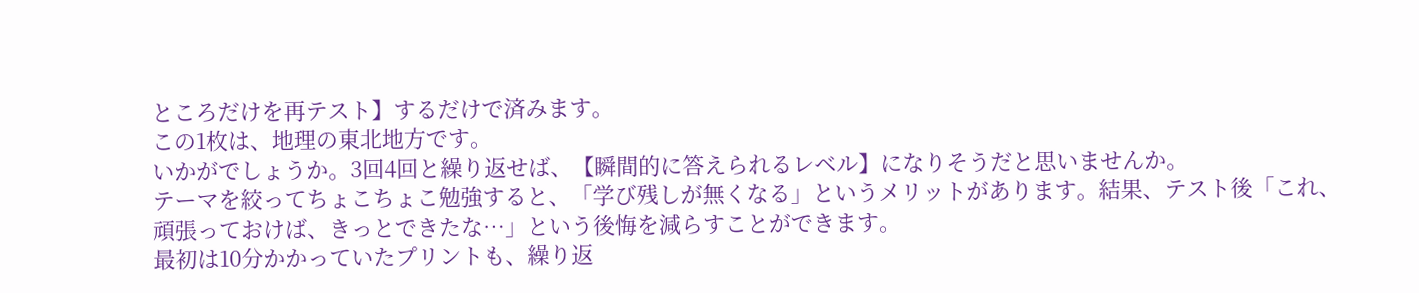ところだけを再テスト】するだけで済みます。
この1枚は、地理の東北地方です。
いかがでしょうか。3回4回と繰り返せば、【瞬間的に答えられるレベル】になりそうだと思いませんか。
テーマを絞ってちょこちょこ勉強すると、「学び残しが無くなる」というメリットがあります。結果、テスト後「これ、頑張っておけば、きっとできたな…」という後悔を減らすことができます。
最初は10分かかっていたプリントも、繰り返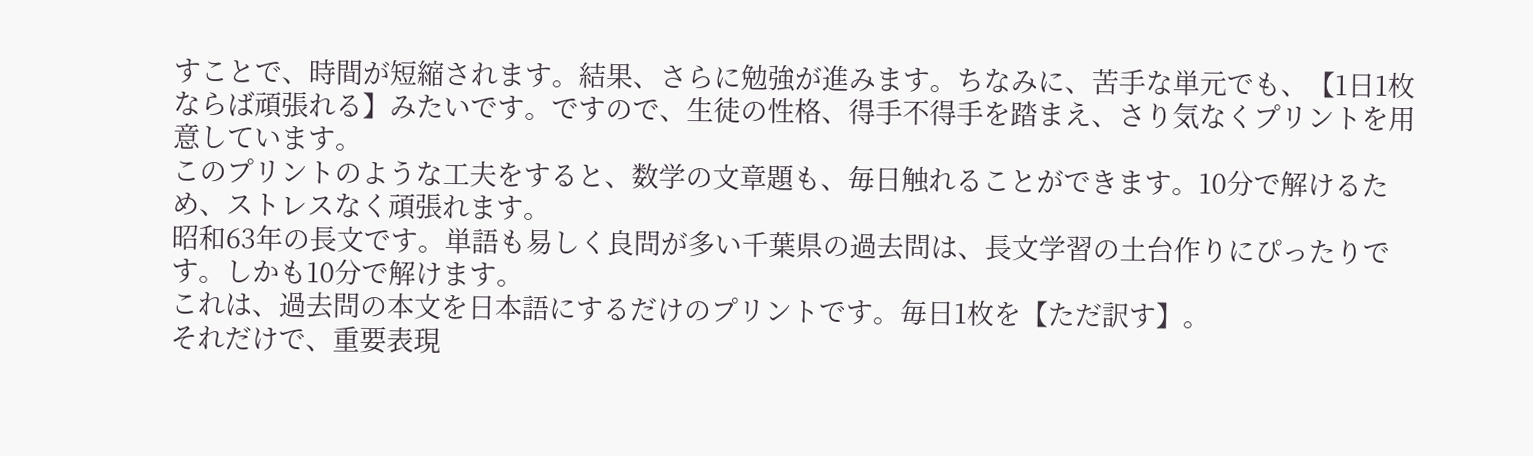すことで、時間が短縮されます。結果、さらに勉強が進みます。ちなみに、苦手な単元でも、【1日1枚ならば頑張れる】みたいです。ですので、生徒の性格、得手不得手を踏まえ、さり気なくプリントを用意しています。
このプリントのような工夫をすると、数学の文章題も、毎日触れることができます。10分で解けるため、ストレスなく頑張れます。
昭和63年の長文です。単語も易しく良問が多い千葉県の過去問は、長文学習の土台作りにぴったりです。しかも10分で解けます。
これは、過去問の本文を日本語にするだけのプリントです。毎日1枚を【ただ訳す】。
それだけで、重要表現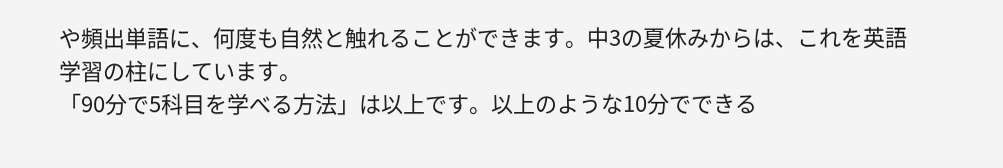や頻出単語に、何度も自然と触れることができます。中3の夏休みからは、これを英語学習の柱にしています。
「90分で5科目を学べる方法」は以上です。以上のような10分でできる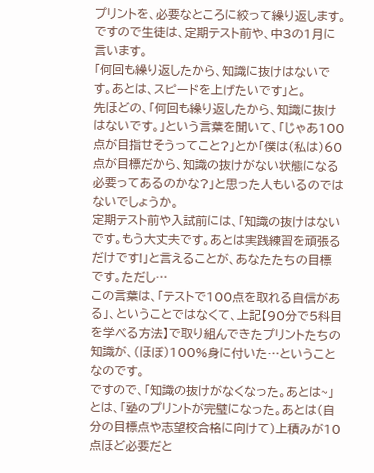プリントを、必要なところに絞って繰り返します。ですので生徒は、定期テスト前や、中3の1月に言います。
「何回も繰り返したから、知識に抜けはないです。あとは、スピードを上げたいです」と。
先ほどの、「何回も繰り返したから、知識に抜けはないです。」という言葉を聞いて、「じゃあ100点が目指せそうってこと?」とか「僕は(私は)60点が目標だから、知識の抜けがない状態になる必要ってあるのかな?」と思った人もいるのではないでしょうか。
定期テスト前や入試前には、「知識の抜けはないです。もう大丈夫です。あとは実践練習を頑張るだけです!」と言えることが、あなたたちの目標です。ただし…
この言葉は、「テストで100点を取れる自信がある」、ということではなくて、上記【90分で5科目を学べる方法】で取り組んできたプリントたちの知識が、(ほぼ)100%身に付いた…ということなのです。
ですので、「知識の抜けがなくなった。あとは~」とは、「塾のプリントが完璧になった。あとは(自分の目標点や志望校合格に向けて)上積みが10点ほど必要だと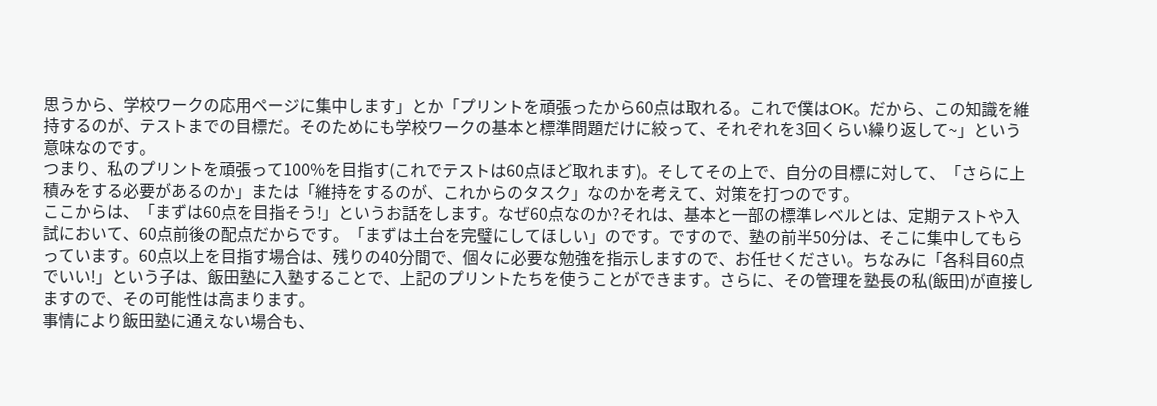思うから、学校ワークの応用ページに集中します」とか「プリントを頑張ったから60点は取れる。これで僕はOK。だから、この知識を維持するのが、テストまでの目標だ。そのためにも学校ワークの基本と標準問題だけに絞って、それぞれを3回くらい繰り返して~」という意味なのです。
つまり、私のプリントを頑張って100%を目指す(これでテストは60点ほど取れます)。そしてその上で、自分の目標に対して、「さらに上積みをする必要があるのか」または「維持をするのが、これからのタスク」なのかを考えて、対策を打つのです。
ここからは、「まずは60点を目指そう!」というお話をします。なぜ60点なのか?それは、基本と一部の標準レベルとは、定期テストや入試において、60点前後の配点だからです。「まずは土台を完璧にしてほしい」のです。ですので、塾の前半50分は、そこに集中してもらっています。60点以上を目指す場合は、残りの40分間で、個々に必要な勉強を指示しますので、お任せください。ちなみに「各科目60点でいい!」という子は、飯田塾に入塾することで、上記のプリントたちを使うことができます。さらに、その管理を塾長の私(飯田)が直接しますので、その可能性は高まります。
事情により飯田塾に通えない場合も、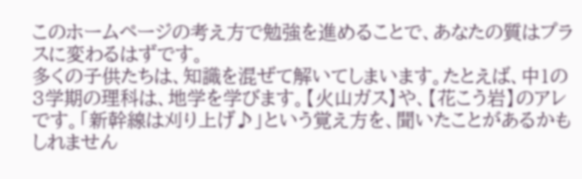このホームページの考え方で勉強を進めることで、あなたの質はプラスに変わるはずです。
多くの子供たちは、知識を混ぜて解いてしまいます。たとえば、中1の3学期の理科は、地学を学びます。【火山ガス】や、【花こう岩】のアレです。「新幹線は刈り上げ♪」という覚え方を、聞いたことがあるかもしれません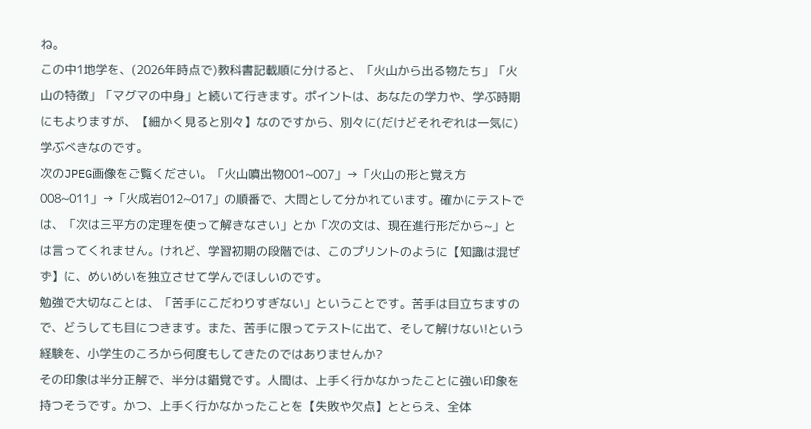ね。
この中1地学を、(2026年時点で)教科書記載順に分けると、「火山から出る物たち」「火山の特徴」「マグマの中身」と続いて行きます。ポイントは、あなたの学力や、学ぶ時期にもよりますが、【細かく見ると別々】なのですから、別々に(だけどそれぞれは一気に)学ぶべきなのです。
次のJPEG画像をご覧ください。「火山噴出物001~007」→「火山の形と覚え方008~011」→「火成岩012~017」の順番で、大問として分かれています。確かにテストでは、「次は三平方の定理を使って解きなさい」とか「次の文は、現在進行形だから~」とは言ってくれません。けれど、学習初期の段階では、このプリントのように【知識は混ぜず】に、めいめいを独立させて学んでほしいのです。
勉強で大切なことは、「苦手にこだわりすぎない」ということです。苦手は目立ちますので、どうしても目につきます。また、苦手に限ってテストに出て、そして解けない!という経験を、小学生のころから何度もしてきたのではありませんか?
その印象は半分正解で、半分は錯覚です。人間は、上手く行かなかったことに強い印象を持つそうです。かつ、上手く行かなかったことを【失敗や欠点】ととらえ、全体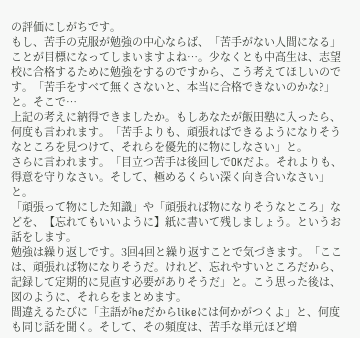の評価にしがちです。
もし、苦手の克服が勉強の中心ならば、「苦手がない人間になる」ことが目標になってしまいますよね…。少なくとも中高生は、志望校に合格するために勉強をするのですから、こう考えてほしいのです。「苦手をすべて無くさないと、本当に合格できないのかな?」と。そこで…
上記の考えに納得できましたか。もしあなたが飯田塾に入ったら、何度も言われます。「苦手よりも、頑張ればできるようになりそうなところを見つけて、それらを優先的に物にしなさい」と。
さらに言われます。「目立つ苦手は後回しでOKだよ。それよりも、得意を守りなさい。そして、極めるくらい深く向き合いなさい」と。
「頑張って物にした知識」や「頑張れば物になりそうなところ」などを、【忘れてもいいように】紙に書いて残しましょう。というお話をします。
勉強は繰り返しです。3回4回と繰り返すことで気づきます。「ここは、頑張れば物になりそうだ。けれど、忘れやすいところだから、記録して定期的に見直す必要がありそうだ」と。こう思った後は、図のように、それらをまとめます。
間違えるたびに「主語がheだからlikeには何かがつくよ」と、何度も同じ話を聞く。そして、その頻度は、苦手な単元ほど増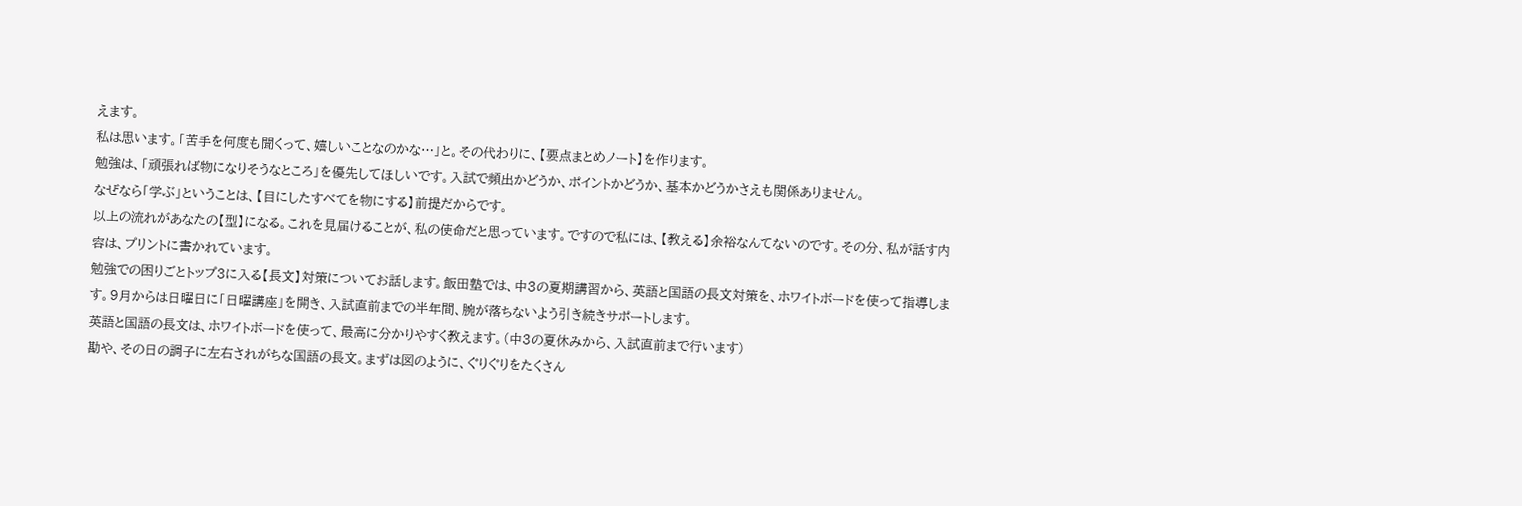えます。
私は思います。「苦手を何度も聞くって、嬉しいことなのかな…」と。その代わりに、【要点まとめノート】を作ります。
勉強は、「頑張れば物になりそうなところ」を優先してほしいです。入試で頻出かどうか、ポイントかどうか、基本かどうかさえも関係ありません。
なぜなら「学ぶ」ということは、【目にしたすべてを物にする】前提だからです。
以上の流れがあなたの【型】になる。これを見届けることが、私の使命だと思っています。ですので私には、【教える】余裕なんてないのです。その分、私が話す内容は、プリントに書かれています。
勉強での困りごとトップ3に入る【長文】対策についてお話します。飯田塾では、中3の夏期講習から、英語と国語の長文対策を、ホワイトボードを使って指導します。9月からは日曜日に「日曜講座」を開き、入試直前までの半年間、腕が落ちないよう引き続きサポートします。
英語と国語の長文は、ホワイトボードを使って、最高に分かりやすく教えます。(中3の夏休みから、入試直前まで行います)
勘や、その日の調子に左右されがちな国語の長文。まずは図のように、ぐりぐりをたくさん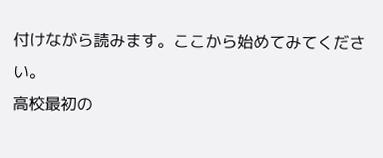付けながら読みます。ここから始めてみてください。
高校最初の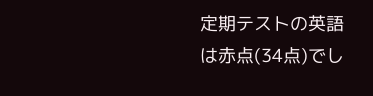定期テストの英語は赤点(34点)でし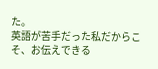た。
英語が苦手だった私だからこそ、お伝えできる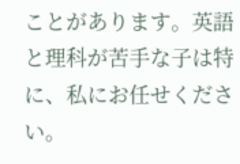ことがあります。英語と理科が苦手な子は特に、私にお任せください。